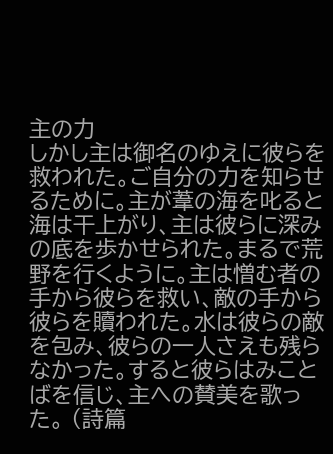主の力
しかし主は御名のゆえに彼らを救われた。ご自分の力を知らせるために。主が葦の海を叱ると海は干上がり、主は彼らに深みの底を歩かせられた。まるで荒野を行くように。主は憎む者の手から彼らを救い、敵の手から彼らを贖われた。水は彼らの敵を包み、彼らの一人さえも残らなかった。すると彼らはみことばを信じ、主への賛美を歌った。 (詩篇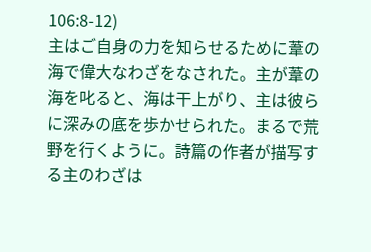106:8-12)
主はご自身の力を知らせるために葦の海で偉大なわざをなされた。主が葦の海を叱ると、海は干上がり、主は彼らに深みの底を歩かせられた。まるで荒野を行くように。詩篇の作者が描写する主のわざは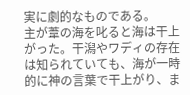実に劇的なものである。
主が葦の海を叱ると海は干上がった。干潟やワディの存在は知られていても、海が一時的に神の言葉で干上がり、ま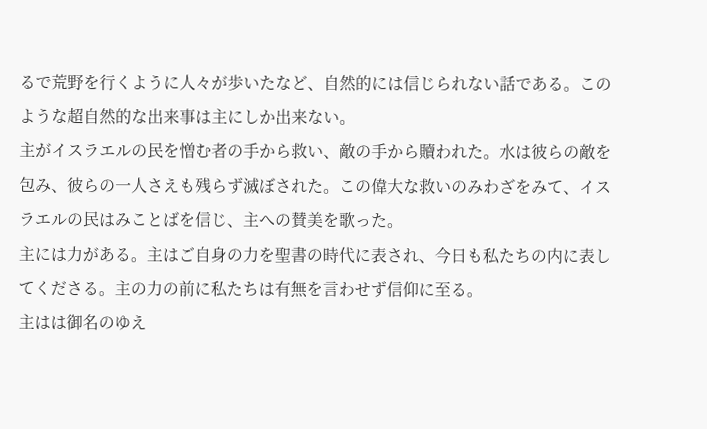るで荒野を行くように人々が歩いたなど、自然的には信じられない話である。このような超自然的な出来事は主にしか出来ない。
主がイスラエルの民を憎む者の手から救い、敵の手から贖われた。水は彼らの敵を包み、彼らの一人さえも残らず滅ぼされた。この偉大な救いのみわざをみて、イスラエルの民はみことばを信じ、主への賛美を歌った。
主には力がある。主はご自身の力を聖書の時代に表され、今日も私たちの内に表してくださる。主の力の前に私たちは有無を言わせず信仰に至る。
主はは御名のゆえ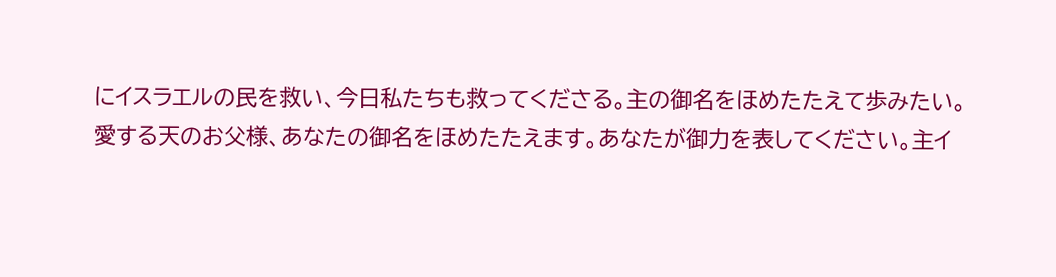にイスラエルの民を救い、今日私たちも救ってくださる。主の御名をほめたたえて歩みたい。
愛する天のお父様、あなたの御名をほめたたえます。あなたが御力を表してください。主イ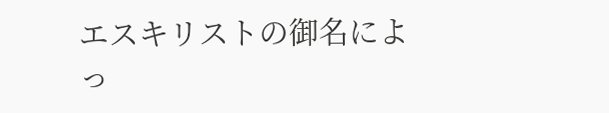エスキリストの御名によっ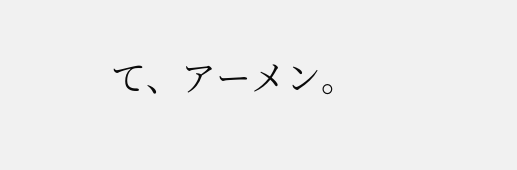て、アーメン。